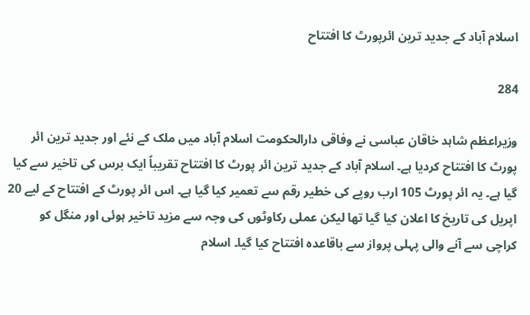اسلام آباد کے جدید ترین ائرپورٹ کا افتتاح

284

وزیراعظم شاہد خاقان عباسی نے وفاقی دارالحکومت اسلام آباد میں ملک کے نئے اور جدید ترین ائر پورٹ کا افتتاح کردیا ہے۔ اسلام آباد کے جدید ترین ائر پورٹ کا افتتاح تقریباً ایک برس کی تاخیر سے کیا گیا ہے۔ یہ ائر پورٹ 105 ارب روپے کی خطیر رقم سے تعمیر کیا گیا ہے۔ اس ائر پورٹ کے افتتاح کے لیے 20 اپریل کی تاریخ کا اعلان کیا گیا تھا لیکن عملی رکاوٹوں کی وجہ سے مزید تاخیر ہوئی اور منگل کو کراچی سے آنے والی پہلی پرواز سے باقاعدہ افتتاح کیا گیا۔ اسلام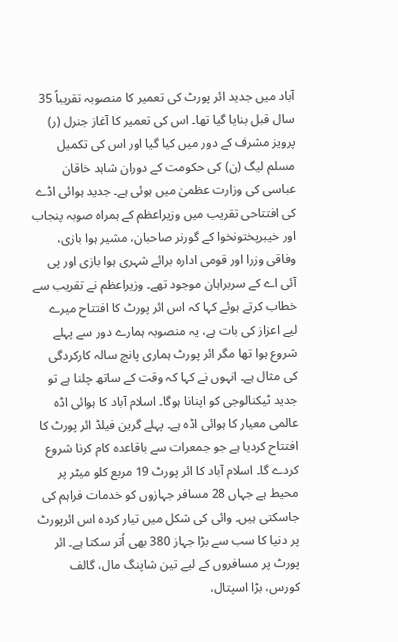آباد میں جدید ائر پورٹ کی تعمیر کا منصوبہ تقریباً 35 سال قبل بنایا گیا تھا۔ اس کی تعمیر کا آغاز جنرل (ر) پرویز مشرف کے دور میں کیا گیا اور اس کی تکمیل مسلم لیگ (ن) کی حکومت کے دوران شاہد خاقان عباسی کی وزارت عظمیٰ میں ہوئی ہے۔ جدید ہوائی اڈے کی افتتاحی تقریب میں وزیراعظم کے ہمراہ صوبہ پنجاب اور خیبرپختونخوا کے گورنر صاحبان، مشیر ہوا بازی، وفاقی وزرا اور قومی ادارہ برائے شہری ہوا بازی اور پی آئی اے کے سربراہان موجود تھے۔ وزیراعظم نے تقریب سے خطاب کرتے ہوئے کہا کہ اس ائر پورٹ کا افتتاح میرے لیے اعزاز کی بات ہے، یہ منصوبہ ہمارے دور سے پہلے شروع ہوا تھا مگر ائر پورٹ ہماری پانچ سالہ کارکردگی کی مثال ہے۔ انہوں نے کہا کہ وقت کے ساتھ چلنا ہے تو جدید ٹیکنالوجی کو اپنانا ہوگا۔ اسلام آباد کا ہوائی اڈہ عالمی معیار کا ہوائی اڈہ ہے۔ پہلے گرین فیلڈ ائر پورٹ کا افتتاح کردیا ہے جو جمعرات سے باقاعدہ کام کرنا شروع کردے گا۔ اسلام آباد کا ائر پورٹ 19 مربع کلو میٹر پر محیط ہے جہاں 28 مسافر جہازوں کو خدمات فراہم کی جاسکتی ہیں۔ وائی کی شکل میں تیار کردہ اس ائرپورٹ پر دنیا کا سب سے بڑا جہاز 380 بھی اُتر سکتا ہے۔ ائر پورٹ پر مسافروں کے لیے تین شاپنگ مال، گالف کورس، بڑا اسپتال،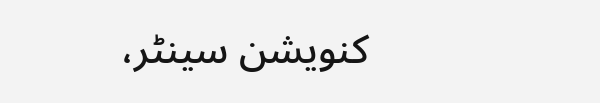کنویشن سینٹر،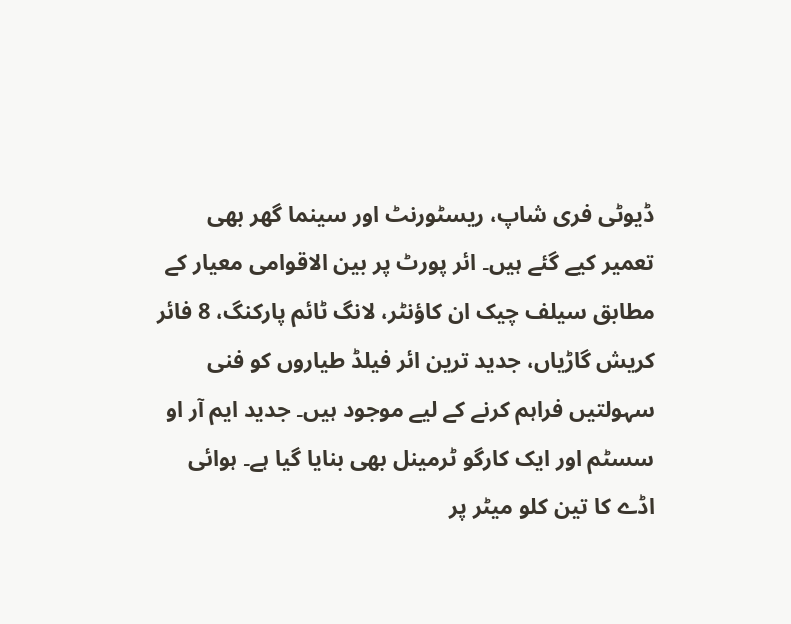ڈیوٹی فری شاپ، ریسٹورنٹ اور سینما گھر بھی تعمیر کیے گئے ہیں۔ ائر پورٹ پر بین الاقوامی معیار کے مطابق سیلف چیک ان کاؤنٹر، لانگ ٹائم پارکنگ، 8 فائر کریش گاڑیاں، جدید ترین ائر فیلڈ طیاروں کو فنی سہولتیں فراہم کرنے کے لیے موجود ہیں۔ جدید ایم آر او سسٹم اور ایک کارگو ٹرمینل بھی بنایا گیا ہے۔ ہوائی اڈے کا تین کلو میٹر پر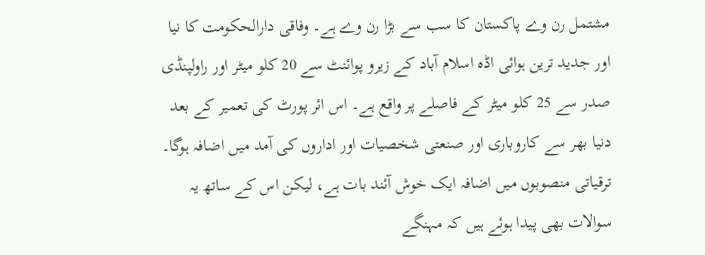مشتمل رن وے پاکستان کا سب سے بڑا رن وے ہے۔ وفاقی دارالحکومت کا نیا اور جدید ترین ہوائی اڈہ اسلام آباد کے زیرو پوائنٹ سے 20 کلو میٹر اور راولپنڈی صدر سے 25 کلو میٹر کے فاصلے پر واقع ہے۔ اس ائر پورٹ کی تعمیر کے بعد دنیا بھر سے کاروباری اور صنعتی شخصیات اور اداروں کی آمد میں اضافہ ہوگا۔ ترقیاتی منصوبوں میں اضافہ ایک خوش آئند بات ہے، لیکن اس کے ساتھ یہ سوالات بھی پیدا ہوئے ہیں کہ مہنگے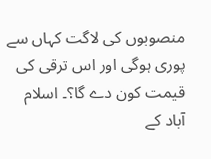منصوبوں کی لاگت کہاں سے پوری ہوگی اور اس ترقی کی قیمت کون دے گا؟۔ اسلام آباد کے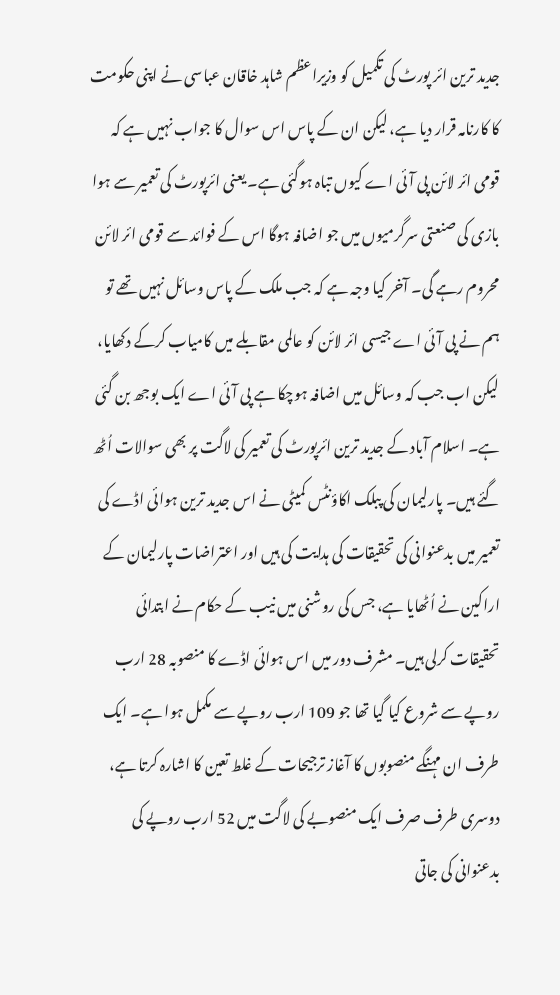جدید ترین ائر پورٹ کی تکمیل کو وزیراعظم شاہد خاقان عباسی نے اپنی حکومت کا کارنامہ قرار دیا ہے، لیکن ان کے پاس اس سوال کا جواب نہیں ہے کہ قومی ائر لائن پی آئی اے کیوں تباہ ہوگئی ہے۔ یعنی ائرپورٹ کی تعمیر سے ہوا بازی کی صنعتی سرگرمیوں میں جو اضافہ ہوگا اس کے فوائد سے قومی ائر لائن محروم رہے گی۔ آخر کیا وجہ ہے کہ جب ملک کے پاس وسائل نہیں تھے تو ہم نے پی آئی اے جیسی ائر لائن کو عالمی مقابلے میں کامیاب کرکے دکھایا، لیکن اب جب کہ وسائل میں اضافہ ہوچکا ہے پی آئی اے ایک بوجھ بن گئی ہے۔ اسلام آباد کے جدید ترین ائرپورٹ کی تعمیر کی لاگت پر بھی سوالات اُٹھ گئے ہیں۔ پارلیمان کی پبلک اکاؤنٹس کمیٹی نے اس جدید ترین ہوائی اڈے کی تعمیر میں بدعنوانی کی تحقیقات کی ہدایت کی ہیں اور اعتراضات پارلیمان کے اراکین نے اُٹھایا ہے، جس کی روشنی میں نیب کے حکام نے ابتدائی تحقیقات کرلی ہیں۔ مشرف دور میں اس ہوائی اڈے کا منصوبہ 28 ارب روپے سے شروع کیا گیا تھا جو 109 ارب روپے سے مکمل ہوا ہے۔ ایک طرف ان مہنگے منصوبوں کا آغاز ترجیحات کے غلط تعین کا اشارہ کرتا ہے، دوسری طرف صرف ایک منصوبے کی لاگت میں 52 ارب روپے کی بدعنوانی کی جاتی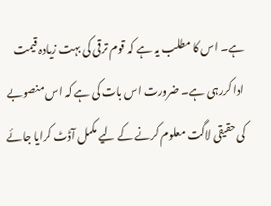ہے۔ اس کا مطلب یہ ہے کہ قوم ترقی کی بہت زیادہ قیمت ادا کررہی ہے۔ ضرورت اس بات کی ہے کہ اس منصوبے کی حقیقی لاگت معلوم کرنے کے لیے مکمل آڈٹ کرایا جائے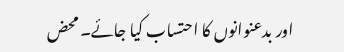اور بدعنوانوں کا احتساب کیا جائے۔ محض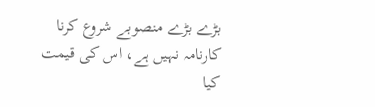بڑے بڑے منصوبے شروع کرنا کارنامہ نہیں ہے، اس کی قیمت کیا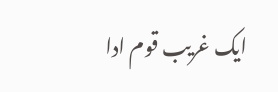ایک غریب قوم ادا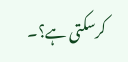کرسکتی ہے؟۔